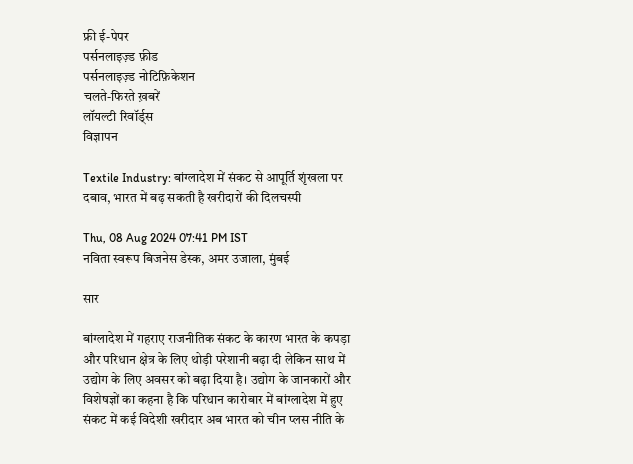फ्री ई-पेपर
पर्सनलाइज़्ड फ़ीड
पर्सनलाइज़्ड नोटिफ़िकेशन
चलते-फिरते ख़बरें
लॉयल्टी रिवॉर्ड्स
विज्ञापन

Textile Industry: बांग्लादेश में संकट से आपूर्ति शृंखला पर दबाव, भारत में बढ़ सकती है खरीदारों की दिलचस्पी

Thu, 08 Aug 2024 07:41 PM IST
नविता स्वरूप बिजनेस डेस्क, अमर उजाला, मुंबई

सार

बांग्लादेश में गहराए राजनीतिक संकट के कारण भारत के कपड़ा और परिधान क्षेत्र के लिए थोड़ी परेशानी बढ़ा दी लेकिन साथ में उद्योग के लिए अवसर को बढ़ा दिया है। उद्योग के जानकारों और विशेषज्ञों का कहना है कि परिधान कारोबार में बांग्लादेश में हुए संकट में कई विदेशी खरीदार अब भारत को चीन प्लस नीति के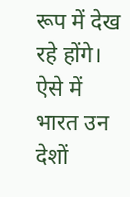रूप में देख रहे होंगे। ऐसे में भारत उन देशों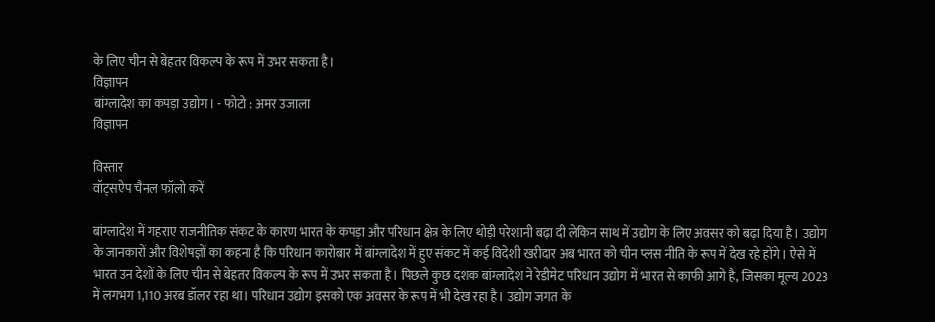के लिए चीन से बेहतर विकल्प के रूप में उभर सकता है।
विज्ञापन
बांग्लादेश का कपड़ा उद्योग। - फोटो : अमर उजाला
विज्ञापन

विस्तार
वॉट्सऐप चैनल फॉलो करें

बांग्लादेश में गहराए राजनीतिक संकट के कारण भारत के कपड़ा और परिधान क्षेत्र के लिए थोड़ी परेशानी बढ़ा दी लेकिन साथ में उद्योग के लिए अवसर को बढ़ा दिया है। उद्योग के जानकारों और विशेषज्ञों का कहना है कि परिधान कारोबार में बांग्लादेश में हुए संकट में कई विदेशी खरीदार अब भारत को चीन प्लस नीति के रूप में देख रहे होंगे। ऐसे में भारत उन देशों के लिए चीन से बेहतर विकल्प के रूप में उभर सकता है। पिछले कुछ दशक बांग्लादेश ने रेडीमेट परिधान उद्योग में भारत से काफी आगे है, जिसका मूल्य 2023 में लगभग 1,110 अरब डॉलर रहा था। परिधान उद्योग इसको एक अवसर के रूप में भी देख रहा है। उद्योग जगत के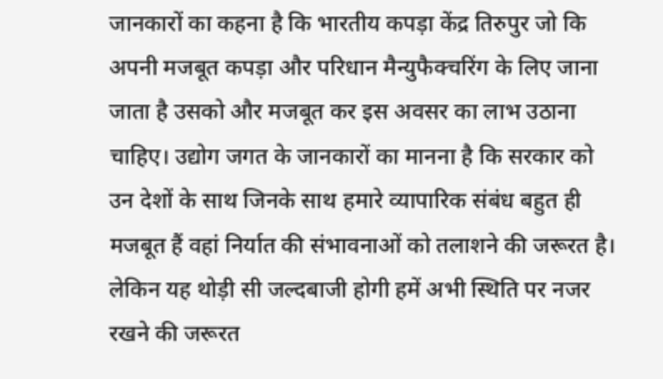जानकारों का कहना है कि भारतीय कपड़ा केंद्र तिरुपुर जो कि अपनी मजबूत कपड़ा और परिधान मैन्युफैक्चरिंग के लिए जाना जाता है उसको और मजबूत कर इस अवसर का लाभ उठाना चाहिए। उद्योग जगत के जानकारों का मानना है कि सरकार को उन देशों के साथ जिनके साथ हमारे व्यापारिक संबंध बहुत ही मजबूत हैं वहां निर्यात की संभावनाओं को तलाशने की जरूरत है। लेकिन यह थोड़ी सी जल्दबाजी होगी हमें अभी स्थिति पर नजर रखने की जरूरत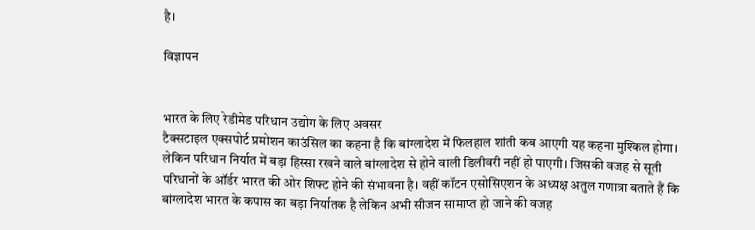है।

विज्ञापन


भारत के लिए रेडीमेड परिधान उद्योग के लिए अवसर
टैक्सटाइल एक्सपोर्ट प्रमोशन काउंसिल का कहना है कि बांग्लादेश में फिलहाल शांती कब आएगी यह कहना मुश्किल होगा। लेकिन परिधान निर्यात में बड़ा हिस्सा रखने वाले बांग्लादेश से होने वाली डिलीवरी नहीं हो पाएगी। जिसकी वजह से सूती परिधानों के ऑर्डर भारत की ओर शिफ्ट होने की संभावना है। वहीं कॉटन एसोसिएशन के अध्यक्ष अतुल गणात्रा बताते हैं कि बांग्लादेश भारत के कपास का बड़ा निर्यातक है लेकिन अभी सीजन सामाप्त हो जाने की वजह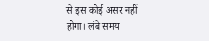से इस कोई असर नहीं होगा। लंबे समय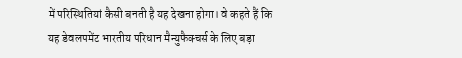में परिस्थितियां कैसी बनती है यह देखना होगा। वे कहते हैं कि यह डेवलपमेंट भारतीय परिधान मैन्युफैक्चर्स के लिए बड़ा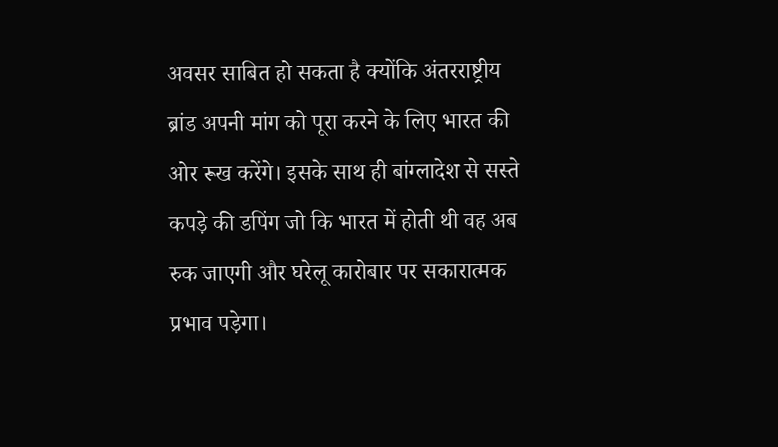अवसर साबित हो सकता है क्योंकि अंतरराष्ट्रीय ब्रांड अपनी मांग को पूरा करने के लिए भारत की ओर रूख करेंगे। इसके साथ ही बांग्लादेश से सस्ते कपड़े की डपिंग जो कि भारत में होती थी वह अब रुक जाएगी और घरेलू कारोबार पर सकारात्मक प्रभाव पड़ेगा।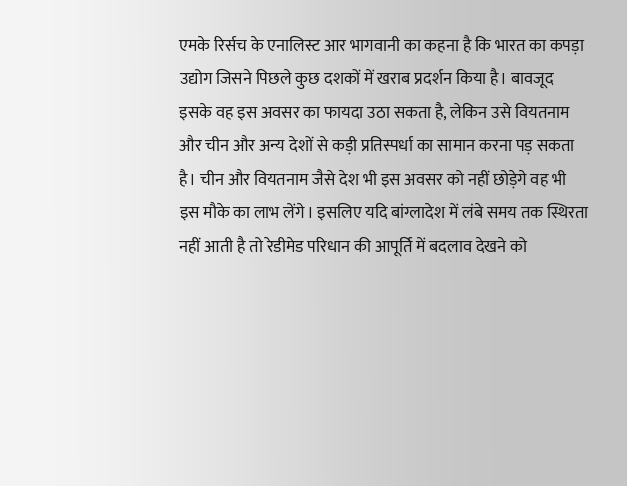एमके रिर्सच के एनालिस्ट आर भागवानी का कहना है कि भारत का कपड़ा उद्योग जिसने पिछले कुछ दशकों में खराब प्रदर्शन किया है। बावजूद इसके वह इस अवसर का फायदा उठा सकता है, लेकिन उसे वियतनाम और चीन और अन्य देशों से कड़ी प्रतिस्पर्धा का सामान करना पड़ सकता है। चीन और वियतनाम जैसे देश भी इस अवसर को नहीं छोड़ेगे वह भी इस मौके का लाभ लेंगे। इसलिए यदि बांग्लादेश में लंबे समय तक स्थिरता नहीं आती है तो रेडीमेड परिधान की आपूर्ति में बदलाव देखने को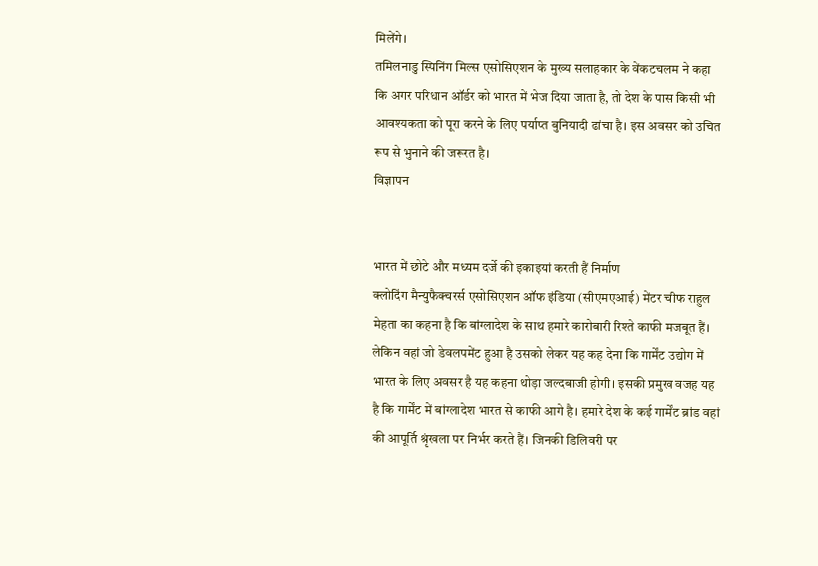मिलेंगे।
तमिलनाडु स्पिनिंग मिल्स एसोसिएशन के मुख्य सलाहकार के वेंकटचलम ने कहा कि अगर परिधान ऑर्डर को भारत में भेज दिया जाता है, तो देश के पास किसी भी आवश्यकता को पूरा करने के लिए पर्याप्त बुनियादी ढांचा है। इस अवसर को उचित रूप से भुनाने की जरूरत है।
विज्ञापन


भारत में छोटे और मध्यम दर्जे की इकाइयां करती हैं निर्माण
क्लोदिंग मैन्युफैक्चरर्स एसोसिएशन ऑफ इंडिया (सीएमएआई) मेंटर चीफ राहुल मेहता का कहना है कि बांग्लादेश के साथ हमारे कारोबारी रिश्ते काफी मजबूत हैं। लेकिन वहां जो डेवलपमेंट हुआ है उसको लेकर यह कह देना कि गार्मेंट उद्योग में भारत के लिए अवसर है यह कहना थोड़ा जल्दबाजी होगी। इसकी प्रमुख वजह यह है कि गार्मेंट में बांग्लादेश भारत से काफी आगे है। हमारे देश के कई गार्मेंट ब्रांड वहां की आपूर्ति श्रृंखला पर निर्भर करते हैं। जिनकी डिलिवरी पर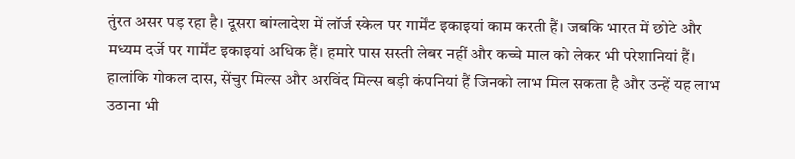तुंरत असर पड़ रहा है। दूसरा बांग्लादेश में लॉर्ज स्केल पर गार्मेंट इकाइयां काम करती हैं। जबकि भारत में छोटे और मध्यम दर्जे पर गार्मेंट इकाइयां अधिक हैं। हमारे पास सस्ती लेबर नहीं और कच्चे माल को लेकर भी परेशानियां हैं। हालांकि गोकल दास, सेंचुर मिल्स और अरविंद मिल्स बड़ी कंपनियां हैं जिनको लाभ मिल सकता है और उन्हें यह लाभ उठाना भी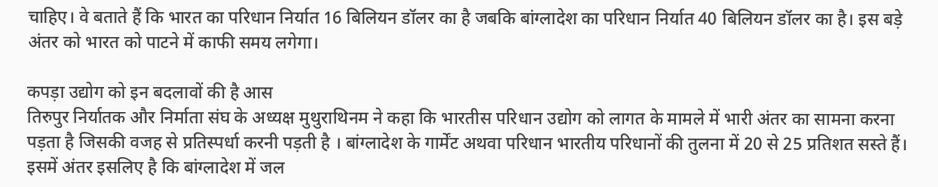चाहिए। वे बताते हैं कि भारत का परिधान निर्यात 16 बिलियन डॉलर का है जबकि बांग्लादेश का परिधान निर्यात 40 बिलियन डॉलर का है। इस बड़े अंतर को भारत को पाटने में काफी समय लगेगा।

कपड़ा उद्योग को इन बदलावों की है आस
तिरुपुर निर्यातक और निर्माता संघ के अध्यक्ष मुथुराथिनम ने कहा कि भारतीस परिधान उद्योग को लागत के मामले में भारी अंतर का सामना करना पड़ता है जिसकी वजह से प्रतिस्पर्धा करनी पड़ती है । बांग्लादेश के गार्मेंट अथवा परिधान भारतीय परिधानों की तुलना में 20 से 25 प्रतिशत सस्ते हैं। इसमें अंतर इसलिए है कि बांग्लादेश में जल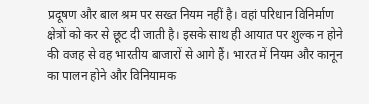प्रदूषण और बाल श्रम पर सख्त नियम नहीं है। वहां परिधान विनिर्माण क्षेत्रों को कर से छूट दी जाती है। इसके साथ ही आयात पर शुल्क न होने की वजह से वह भारतीय बाजारों से आगे हैं। भारत में नियम और कानून का पालन होने और विनियामक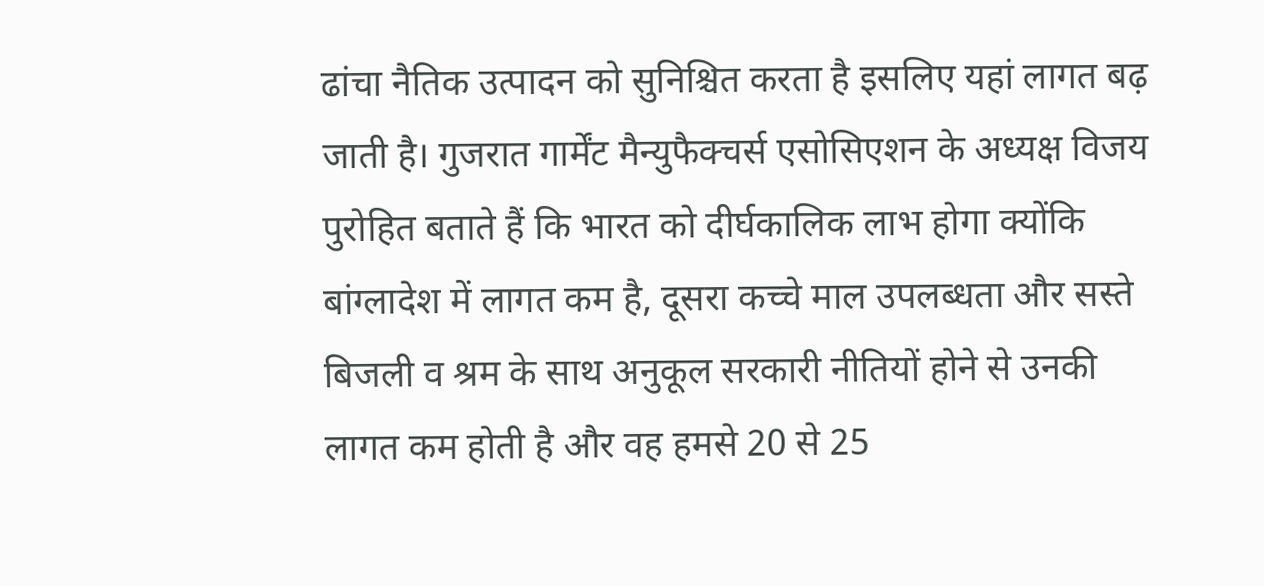ढांचा नैतिक उत्पादन को सुनिश्चित करता है इसलिए यहां लागत बढ़ जाती है। गुजरात गार्मेंट मैन्युफैक्चर्स एसोसिएशन के अध्यक्ष विजय पुरोहित बताते हैं कि भारत को दीर्घकालिक लाभ होगा क्योंकि बांग्लादेश में लागत कम है, दूसरा कच्चे माल उपलब्धता और सस्ते बिजली व श्रम के साथ अनुकूल सरकारी नीतियों होने से उनकी लागत कम होती है और वह हमसे 20 से 25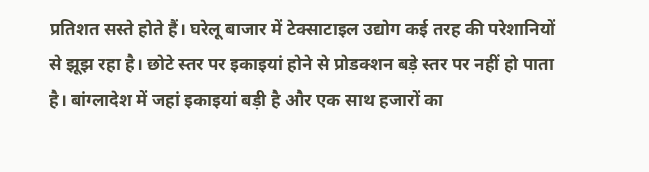प्रतिशत सस्ते होते हैं। घरेलू बाजार में टेक्साटाइल उद्योग कई तरह की परेशानियों से झूझ रहा है। छोटे स्तर पर इकाइयां होने से प्रोडक्शन बड़े स्तर पर नहीं हो पाता है। बांग्लादेश में जहां इकाइयां बड़ी है और एक साथ हजारों का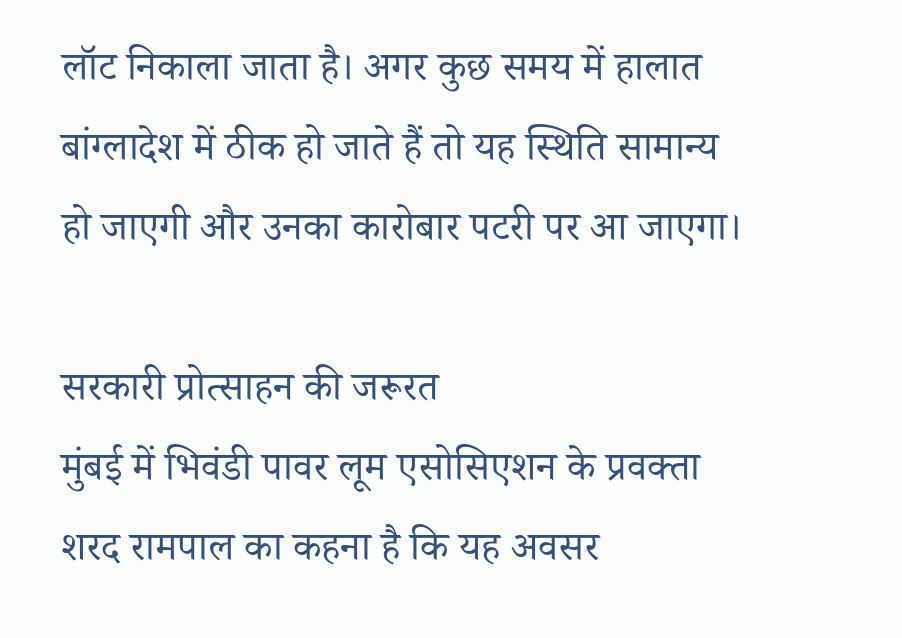लॉट निकाला जाता है। अगर कुछ समय में हालात बांग्लादेश में ठीक हो जाते हैं तो यह स्थिति सामान्य हो जाएगी और उनका कारोबार पटरी पर आ जाएगा।

सरकारी प्रोत्साहन की जरूरत
मुंबई में भिवंडी पावर लूम एसोसिएशन के प्रवक्ता शरद रामपाल का कहना है कि यह अवसर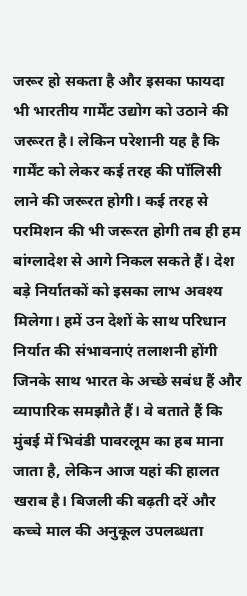जरूर हो सकता है और इसका फायदा भी भारतीय गार्मेंट उद्योग को उठाने की जरूरत है। लेकिन परेशानी यह है कि गार्मेंट को लेकर कई तरह की पॉलिसी लाने की जरूरत होगी। कई तरह से परमिशन की भी जरूरत होगी तब ही हम बांग्लादेश से आगे निकल सकते हैं। देश बड़े निर्यातकों को इसका लाभ अवश्य मिलेगा। हमें उन देशों के साथ परिधान निर्यात की संभावनाएं तलाशनी होंगी जिनके साथ भारत के अच्छे सबंध हैं और व्यापारिक समझौते हैं। वे बताते हैं कि मुंबई में भिवंडी पावरलूम का हब माना जाता है, लेकिन आज यहां की हालत खराब है। बिजली की बढ़ती दरें और कच्चे माल की अनुकूल उपलब्धता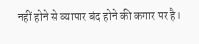नहीं होने से व्यापार बंद होने की कगार पर है।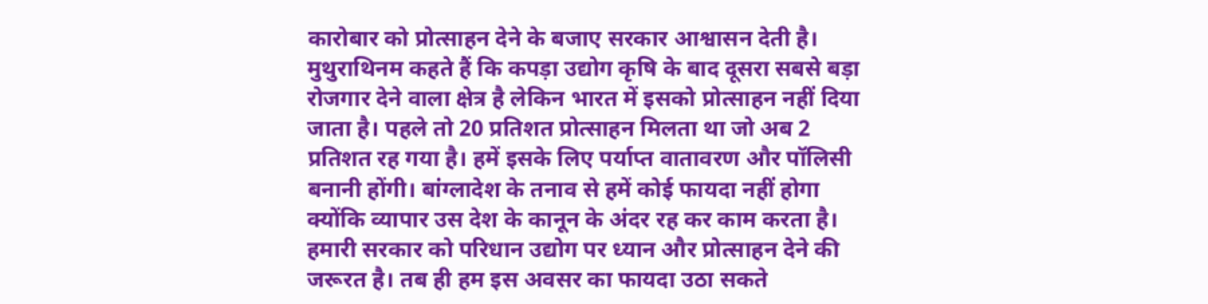कारोबार को प्रोत्साहन देने के बजाए सरकार आश्वासन देती है। मुथुराथिनम कहते हैं कि कपड़ा उद्योग कृषि के बाद दूसरा सबसे बड़ा रोजगार देने वाला क्षेत्र है लेकिन भारत में इसको प्रोत्साहन नहीं दिया जाता है। पहले तो 20 प्रतिशत प्रोत्साहन मिलता था जो अब 2 प्रतिशत रह गया है। हमें इसके लिए पर्याप्त वातावरण और पॉलिसी बनानी होंगी। बांग्लादेश के तनाव से हमें कोई फायदा नहीं होगा क्योंकि व्यापार उस देश के कानून के अंदर रह कर काम करता है। हमारी सरकार को परिधान उद्योग पर ध्यान और प्रोत्साहन देने की जरूरत है। तब ही हम इस अवसर का फायदा उठा सकते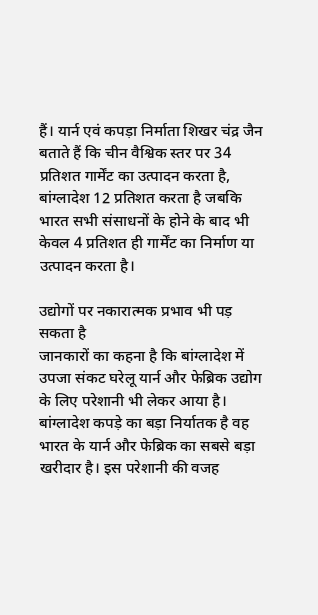हैं। यार्न एवं कपड़ा निर्माता शिखर चंद्र जैन बताते हैं कि चीन वैश्विक स्तर पर 34 प्रतिशत गार्मेंट का उत्पादन करता है, बांग्लादेश 12 प्रतिशत करता है जबकि भारत सभी संसाधनों के होने के बाद भी केवल 4 प्रतिशत ही गार्मेंट का निर्माण या उत्पादन करता है।

उद्योगों पर नकारात्मक प्रभाव भी पड़ सकता है
जानकारों का कहना है कि बांग्लादेश में उपजा संकट घरेलू यार्न और फेब्रिक उद्योग के लिए परेशानी भी लेकर आया है। बांग्लादेश कपड़े का बड़ा निर्यातक है वह भारत के यार्न और फेब्रिक का सबसे बड़ा खरीदार है। इस परेशानी की वजह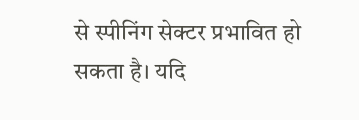से स्पीनिंग सेक्टर प्रभावित हो सकता है। यदि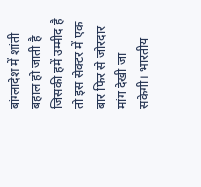बांग्लादेश में शांती बहाल हो जाती है जिसकी हमें उम्मीद है तो इस सेक्टर में एक बार फिर से जोरदार मांग देखी जा सकेगी। भारतीय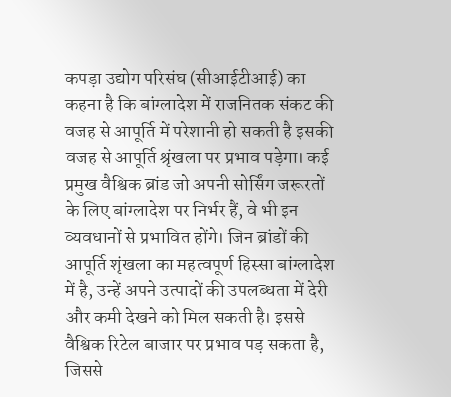कपड़ा उद्योग परिसंघ (सीआईटीआई) का कहना है कि बांग्लादेश में राजनितक संकट की वजह से आपूर्ति में परेशानी हो सकती है इसकी वजह से आपूर्ति श्रृंखला पर प्रभाव पड़ेगा। कई प्रमुख वैश्विक ब्रांड जो अपनी सोर्सिंग जरूरतों के लिए बांग्लादेश पर निर्भर हैं, वे भी इन व्यवधानों से प्रभावित होंगे। जिन ब्रांडों की आपूर्ति शृंखला का महत्वपूर्ण हिस्सा बांग्लादेश में है, उन्हें अपने उत्पादों की उपलब्धता में देरी और कमी देखने को मिल सकती है। इससे वैश्विक रिटेल बाजार पर प्रभाव पड़ सकता है, जिससे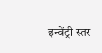इन्वेंट्री स्तर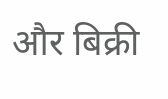और बिक्री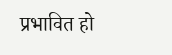प्रभावित हो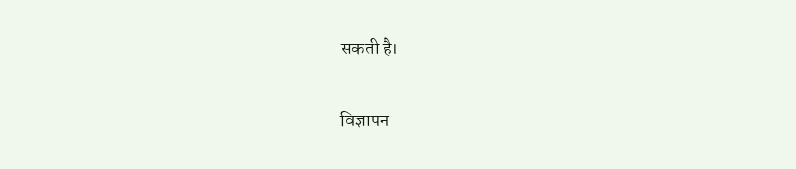सकती है।

विज्ञापन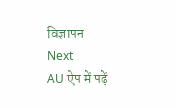विज्ञापन
Next
AU ऐप में पढ़ें